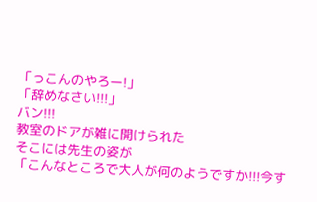「っこんのやろー!」
「辞めなさい!!!」
バン!!!
教室のドアが雑に開けられた
そこには先生の姿が
「こんなところで大人が何のようですか!!!今す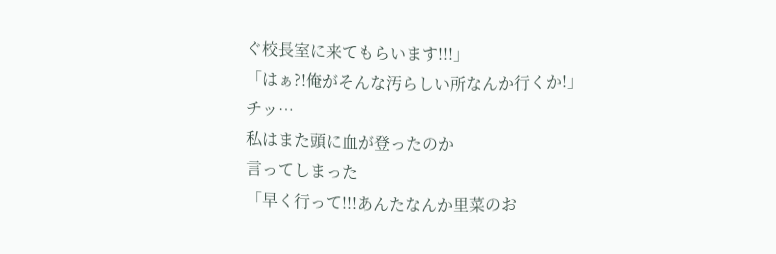ぐ校長室に来てもらいます!!!」
「はぁ?!俺がそんな汚らしい所なんか行くか!」
チッ…
私はまた頭に血が登ったのか
言ってしまった
「早く行って!!!あんたなんか里菜のお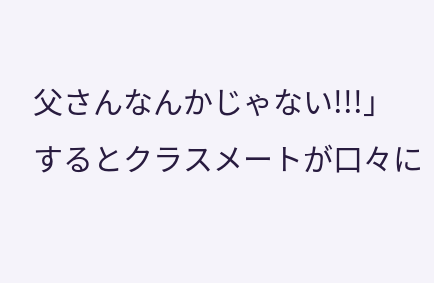父さんなんかじゃない!!!」
するとクラスメートが口々に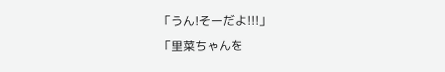「うん!そーだよ!!!」
「里菜ちゃんを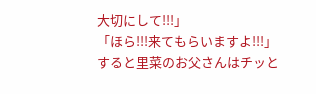大切にして!!!」
「ほら!!!来てもらいますよ!!!」
すると里菜のお父さんはチッと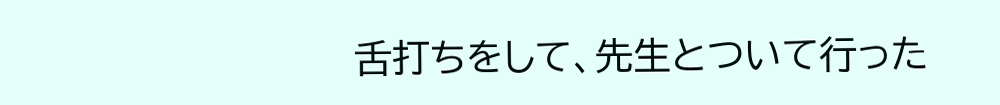舌打ちをして、先生とついて行った